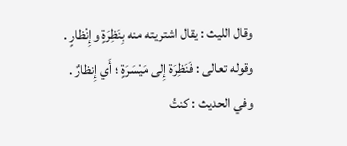وقال الليث : يقال اشتريته منه بِنَظِرَةٍ وإِنْظارٍ .
وقوله تعالى : فَنَظِرَة إِلى مَيْسَرَةٍ ؛ أَي إِنظارٌ .
وفي الحديث : كنتُ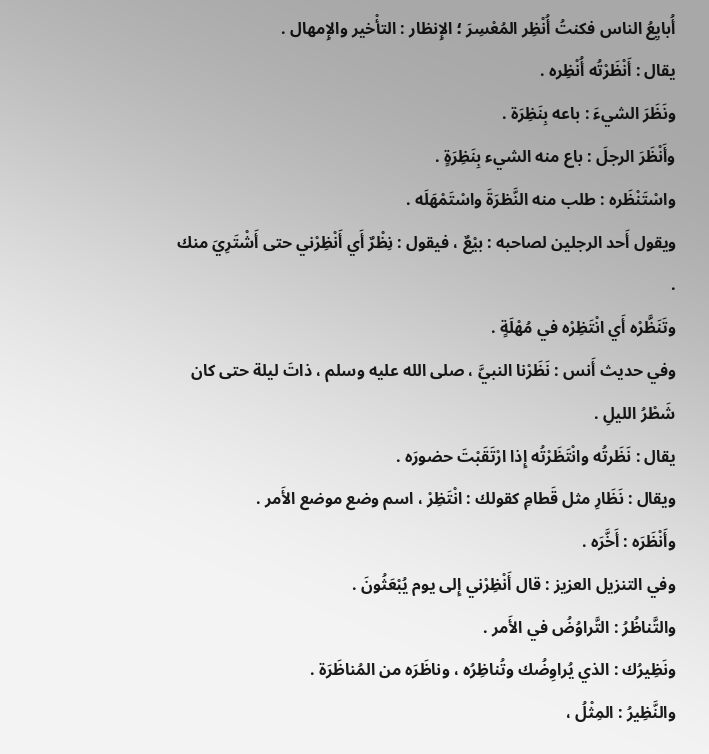أُبايِعُ الناس فكنتُ أُنْظِر المُعْسِرَ ؛ الإِنظار : التأْخير والإِمهال .
يقال : أَنْظَرْتُه أُنْظِره .
ونَظَرَ الشيءَ : باعه بِنَظِرَة .
وأَنْظَرَ الرجلَ : باع منه الشيء بِنَظِرَةٍ .
واسْتَنْظَره : طلب منه النَّظرَةَ واسْتَمْهَلَه .
ويقول أَحد الرجلين لصاحبه : بيْعٌ ، فيقول : نِظْرٌ أَي أَنْظِرْني حتى أَشْتَرِيَ منك .
وتَنَظَّرْه أَي انْتَظِرْه في مُهْلَةٍ .
وفي حديث أَنس : نَظَرْنا النبيَّ ، صلى الله عليه وسلم ، ذاتَ ليلة حتى كان شَطْرُ الليلِ .
يقال : نَظَرتُه وانْتَظَرْتُه إِذا ارْتَقَبْتَ حضورَه .
ويقال : نَظَارِ مثل قَطامِ كقولك : انْتَظِرْ ، اسم وضع موضع الأَمر .
وأَنْظَرَه : أَخَّرَه .
وفي التنزيل العزيز : قال أَنْظِرْني إِلى يوم يُبْعَثُونَ .
والتَّناظُرُ : التَّراوُضُ في الأَمر .
ونَظِيرُك : الذي يُراوِضُك وتُناظِرُه ، وناظَرَه من المُناظَرَة .
والنَّظِيرُ : المِثْلُ ،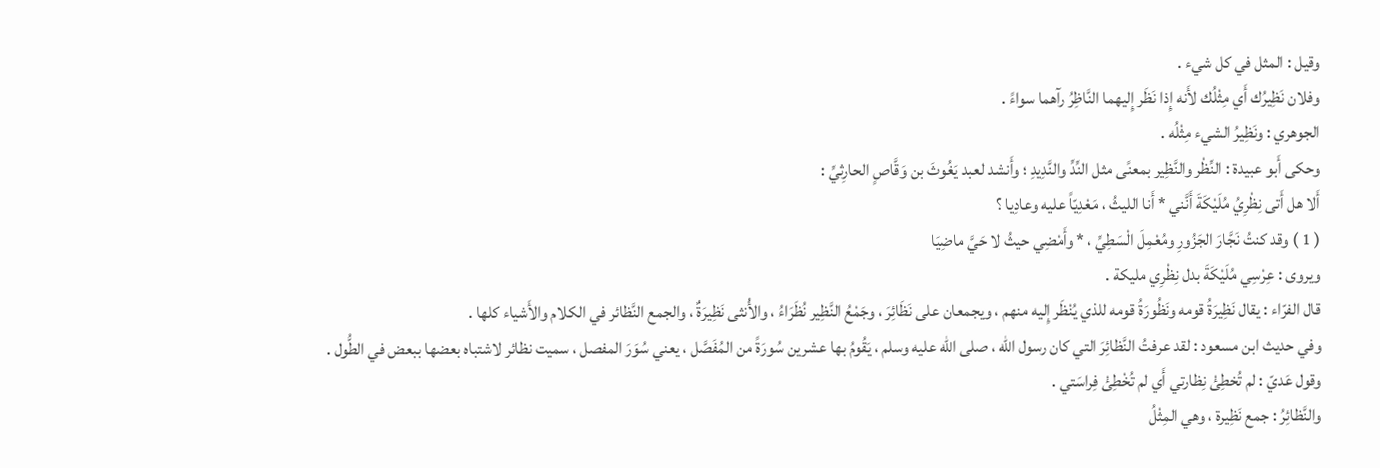وقيل : المثل في كل شيء .
وفلان نَظِيرُك أَي مِثْلُك لأَنه إِذا نَظَر إِليهما النَّاظِرُ رآهما سواءً .
الجوهري : ونَظِيرُ الشيء مِثْلُه .
وحكى أَبو عبيدة : النِّظْر والنَّظِير بمعنًى مثل النِّدِّ والنَّدِيدِ ؛ وأَنشد لعبد يَغُوثَ بن وَقَّاصٍ الحارِثيِّ :
أَلا هل أَتى نِظْرِيُ مُلَيْكَةَ أَنَّني * أَنا الليثُ ، مَعْدِيّاً عليه وعادِيا ؟
( 1 ) وقد كنتُ نَجَّارَ الجَزُورِ ومُعْمِلَ الْسَطِيِّ ، * وأَمْضِي حيثُ لا حَيَّ ماضِيَا
ويروى : عِرْسِي مُلَيْكَةَ بدل نِظْرِي مليكة .
قال الفرّاء : يقال نَظِيرَةُ قومه ونَظُورَةُ قومه للذي يُنْظَر إِليه منهم ، ويجمعان على نَظَائِرَ ، وجَمْعُ النَّظِير نُظَرَاءُ ، والأُنثى نَظِيرَةٌ ، والجمع النَّظائر في الكلام والأَشياء كلها .
وفي حديث ابن مسعود : لقد عرفتُ النَّظائِرَ التي كان رسول الله ، صلى الله عليه وسلم ، يَقُومُ بها عشرين سُورَةً من المُفَصَّل ، يعني سُوَرَ المفصل ، سميت نظائر لاشتباه بعضها ببعض في الطُّول .
وقول عَديّ : لم تُخطِئْ نِظارتي أَي لم تُخْطِئْ فِراسَتي .
والنَّظائِرُ : جمع نَظِيرة ، وهي المِثْلُ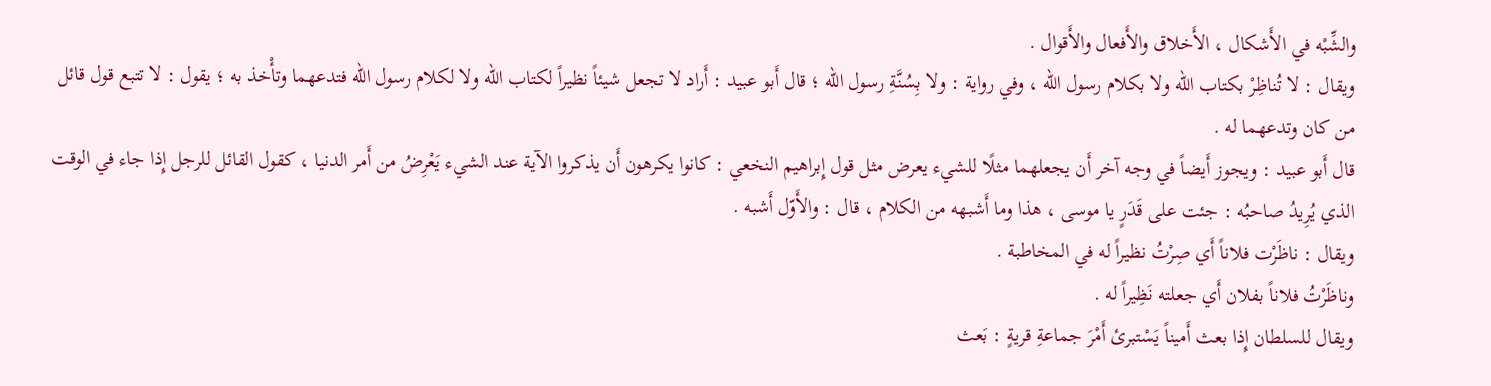والشِّبْه في الأَشكال ، الأَخلاق والأَفعال والأَقوال .
ويقال : لا تُناظِرْ بكتاب الله ولا بكلام رسول الله ، وفي رواية : ولا بِسُنَّةِ رسول الله ؛ قال أَبو عبيد : أَراد لا تجعل شيئاً نظيراً لكتاب الله ولا لكلام رسول الله فتدعهما وتأْخذ به ؛ يقول : لا تتبع قول قائل من كان وتدعهما له .
قال أَبو عبيد : ويجوز أَيضاً في وجه آخر أَن يجعلهما مثلًا للشيء يعرض مثل قول إِبراهيم النخعي : كانوا يكرهون أَن يذكروا الآية عند الشيء يَعْرِضُ من أَمر الدنيا ، كقول القائل للرجل إِذا جاء في الوقت الذي يُرِيدُ صاحبُه : جئت على قَدَرٍ يا موسى ، هذا وما أَشبهه من الكلام ، قال : والأَوّل أَشبه .
ويقال : ناظَرْت فلاناً أَي صِرْتُ نظيراً له في المخاطبة .
وناظَرْتُ فلاناً بفلان أَي جعلته نَظِيراً له .
ويقال للسلطان إِذا بعث أَميناً يَسْتبرئ أَمْرَ جماعةِ قريةٍ : بَعث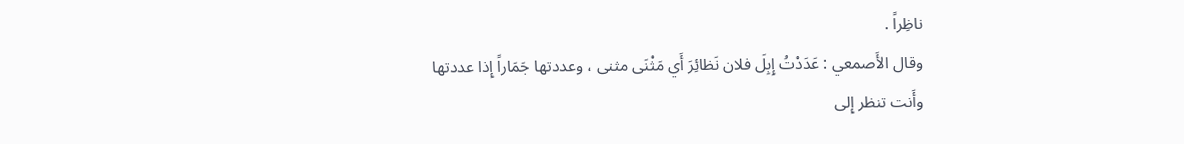ناظِراً .
وقال الأَصمعي : عَدَدْتُ إِبِلَ فلان نَظائِرَ أَي مَثْنَى مثنى ، وعددتها جَمَاراً إِذا عددتها وأَنت تنظر إِلى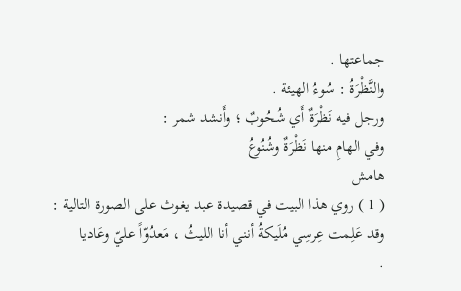جماعتها .
والنَّظْرَةُ : سُوءُ الهيئة .
ورجل فيه نَظْرَةٌ أَي شُحُوبٌ ؛ وأَنشد شمر :
وفي الهامِ منها نَظْرَةٌ وشُنُوعُ
هامش
( 1 ) روي هذا البيت في قصيدة عبد يغوث على الصورة التالية :
وقد عَلِمت عِرسِي مُلَيكةُ أنني أنا الليثُ ، مَعدُوّاً عليّ وعَاديا
.